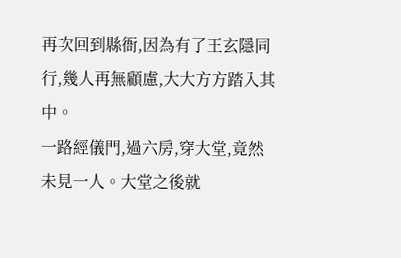再次回到縣衙,因為有了王玄隱同行,幾人再無顧慮,大大方方踏入其中。
一路經儀門,過六房,穿大堂,竟然未見一人。大堂之後就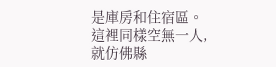是庫房和住宿區。這裡同樣空無一人,就仿佛縣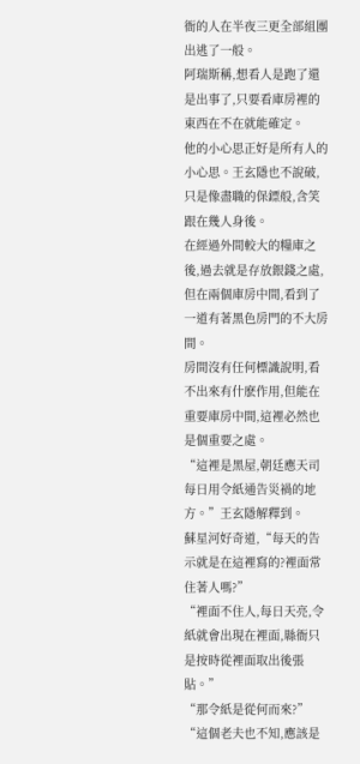衙的人在半夜三更全部組團出逃了一般。
阿瑞斯稱,想看人是跑了還是出事了,只要看庫房裡的東西在不在就能確定。
他的小心思正好是所有人的小心思。王玄隱也不說破,只是像盡職的保鏢般,含笑跟在幾人身後。
在經過外間較大的糧庫之後,過去就是存放銀錢之處,但在兩個庫房中間,看到了一道有著黑色房門的不大房間。
房間沒有任何標識說明,看不出來有什麽作用,但能在重要庫房中間,這裡必然也是個重要之處。
“這裡是黑屋,朝廷應天司每日用令紙通告災禍的地方。”王玄隱解釋到。
蘇星河好奇道,“每天的告示就是在這裡寫的?裡面常住著人嗎?”
“裡面不住人,每日天亮,令紙就會出現在裡面,縣衙只是按時從裡面取出後張貼。”
“那令紙是從何而來?”
“這個老夫也不知,應該是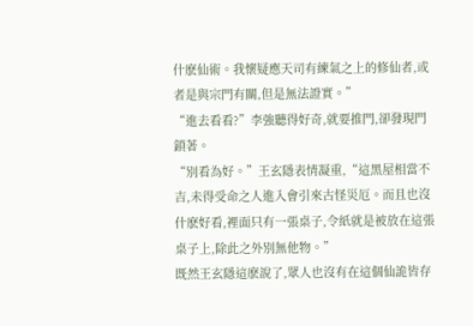什麽仙術。我懷疑應天司有練氣之上的修仙者,或者是與宗門有關,但是無法證實。”
“進去看看?”李強聽得好奇,就要推門,卻發現門鎖著。
“別看為好。”王玄隱表情凝重,“這黑屋相當不吉,未得受命之人進入會引來古怪災厄。而且也沒什麽好看,裡面只有一張桌子,令紙就是被放在這張桌子上,除此之外別無他物。”
既然王玄隱這麽說了,眾人也沒有在這個仙詭皆存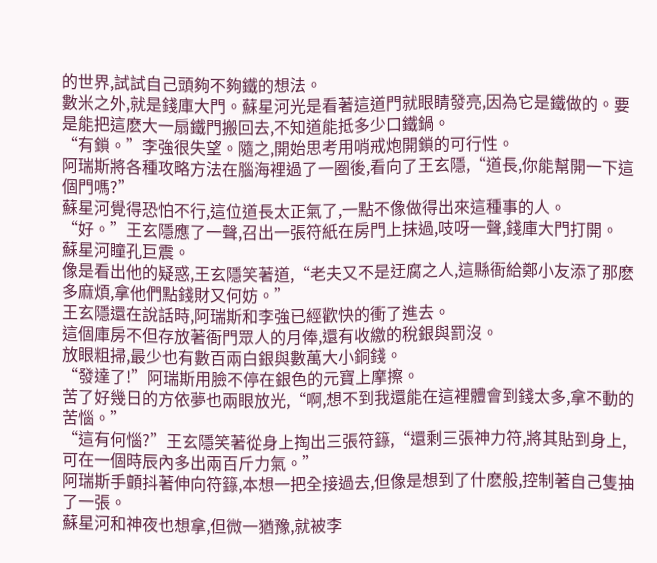的世界,試試自己頭夠不夠鐵的想法。
數米之外,就是錢庫大門。蘇星河光是看著這道門就眼睛發亮,因為它是鐵做的。要是能把這麽大一扇鐵門搬回去,不知道能抵多少口鐵鍋。
“有鎖。”李強很失望。隨之,開始思考用哨戒炮開鎖的可行性。
阿瑞斯將各種攻略方法在腦海裡過了一圈後,看向了王玄隱,“道長,你能幫開一下這個門嗎?”
蘇星河覺得恐怕不行,這位道長太正氣了,一點不像做得出來這種事的人。
“好。”王玄隱應了一聲,召出一張符紙在房門上抹過,吱呀一聲,錢庫大門打開。
蘇星河瞳孔巨震。
像是看出他的疑惑,王玄隱笑著道,“老夫又不是迂腐之人,這縣衙給鄭小友添了那麽多麻煩,拿他們點錢財又何妨。”
王玄隱還在說話時,阿瑞斯和李強已經歡快的衝了進去。
這個庫房不但存放著衙門眾人的月俸,還有收繳的稅銀與罰沒。
放眼粗掃,最少也有數百兩白銀與數萬大小銅錢。
“發達了!”阿瑞斯用臉不停在銀色的元寶上摩擦。
苦了好幾日的方依夢也兩眼放光,“啊,想不到我還能在這裡體會到錢太多,拿不動的苦惱。”
“這有何惱?”王玄隱笑著從身上掏出三張符籙,“還剩三張神力符,將其貼到身上,可在一個時辰內多出兩百斤力氣。”
阿瑞斯手顫抖著伸向符籙,本想一把全接過去,但像是想到了什麽般,控制著自己隻抽了一張。
蘇星河和神夜也想拿,但微一猶豫,就被李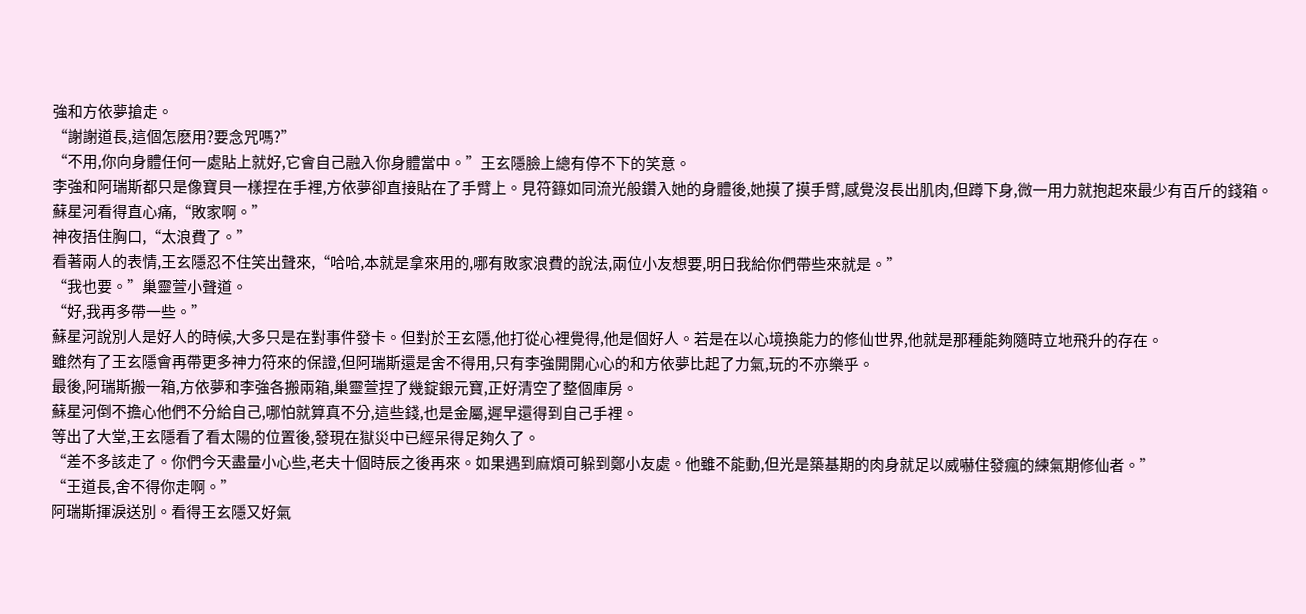強和方依夢搶走。
“謝謝道長,這個怎麽用?要念咒嗎?”
“不用,你向身體任何一處貼上就好,它會自己融入你身體當中。”王玄隱臉上總有停不下的笑意。
李強和阿瑞斯都只是像寶貝一樣捏在手裡,方依夢卻直接貼在了手臂上。見符籙如同流光般鑽入她的身體後,她摸了摸手臂,感覺沒長出肌肉,但蹲下身,微一用力就抱起來最少有百斤的錢箱。
蘇星河看得直心痛,“敗家啊。”
神夜捂住胸口,“太浪費了。”
看著兩人的表情,王玄隱忍不住笑出聲來,“哈哈,本就是拿來用的,哪有敗家浪費的說法,兩位小友想要,明日我給你們帶些來就是。”
“我也要。”巢靈萱小聲道。
“好,我再多帶一些。”
蘇星河說別人是好人的時候,大多只是在對事件發卡。但對於王玄隱,他打從心裡覺得,他是個好人。若是在以心境換能力的修仙世界,他就是那種能夠隨時立地飛升的存在。
雖然有了王玄隱會再帶更多神力符來的保證,但阿瑞斯還是舍不得用,只有李強開開心心的和方依夢比起了力氣,玩的不亦樂乎。
最後,阿瑞斯搬一箱,方依夢和李強各搬兩箱,巢靈萱捏了幾錠銀元寶,正好清空了整個庫房。
蘇星河倒不擔心他們不分給自己,哪怕就算真不分,這些錢,也是金屬,遲早還得到自己手裡。
等出了大堂,王玄隱看了看太陽的位置後,發現在獄災中已經呆得足夠久了。
“差不多該走了。你們今天盡量小心些,老夫十個時辰之後再來。如果遇到麻煩可躲到鄭小友處。他雖不能動,但光是築基期的肉身就足以威嚇住發瘋的練氣期修仙者。”
“王道長,舍不得你走啊。”
阿瑞斯揮淚送別。看得王玄隱又好氣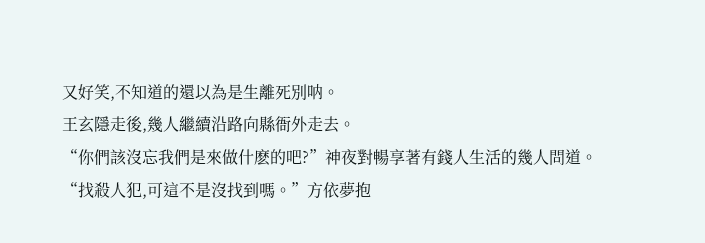又好笑,不知道的還以為是生離死別呐。
王玄隱走後,幾人繼續沿路向縣衙外走去。
“你們該沒忘我們是來做什麽的吧?”神夜對暢享著有錢人生活的幾人問道。
“找殺人犯,可這不是沒找到嗎。”方依夢抱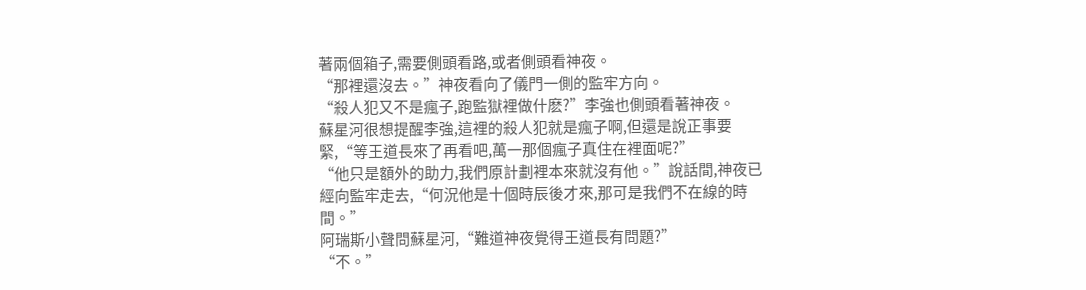著兩個箱子,需要側頭看路,或者側頭看神夜。
“那裡還沒去。”神夜看向了儀門一側的監牢方向。
“殺人犯又不是瘋子,跑監獄裡做什麽?”李強也側頭看著神夜。
蘇星河很想提醒李強,這裡的殺人犯就是瘋子啊,但還是說正事要緊,“等王道長來了再看吧,萬一那個瘋子真住在裡面呢?”
“他只是額外的助力,我們原計劃裡本來就沒有他。”說話間,神夜已經向監牢走去,“何況他是十個時辰後才來,那可是我們不在線的時間。”
阿瑞斯小聲問蘇星河,“難道神夜覺得王道長有問題?”
“不。”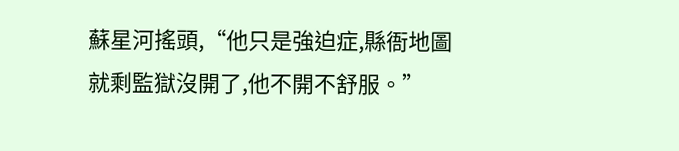蘇星河搖頭,“他只是強迫症,縣衙地圖就剩監獄沒開了,他不開不舒服。”